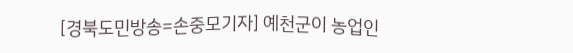[경북도민방송=손중모기자] 예천군이 농업인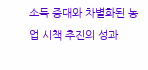소득 증대와 차별화된 농업 시책 추진의 성과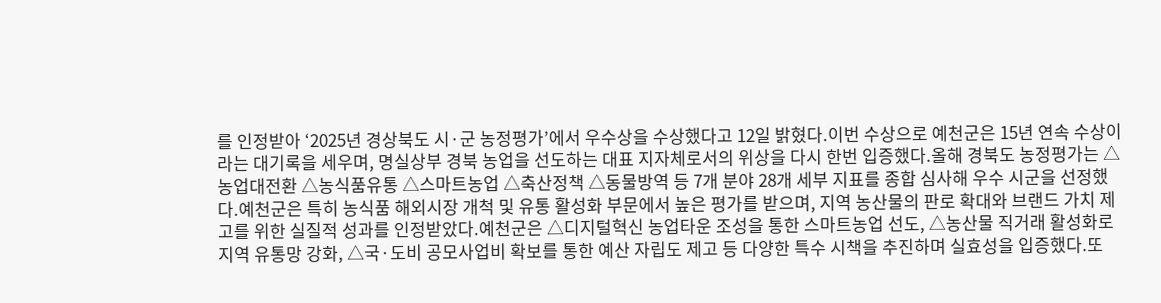를 인정받아 ‘2025년 경상북도 시·군 농정평가’에서 우수상을 수상했다고 12일 밝혔다.이번 수상으로 예천군은 15년 연속 수상이라는 대기록을 세우며, 명실상부 경북 농업을 선도하는 대표 지자체로서의 위상을 다시 한번 입증했다.올해 경북도 농정평가는 △농업대전환 △농식품유통 △스마트농업 △축산정책 △동물방역 등 7개 분야 28개 세부 지표를 종합 심사해 우수 시군을 선정했다.예천군은 특히 농식품 해외시장 개척 및 유통 활성화 부문에서 높은 평가를 받으며, 지역 농산물의 판로 확대와 브랜드 가치 제고를 위한 실질적 성과를 인정받았다.예천군은 △디지털혁신 농업타운 조성을 통한 스마트농업 선도, △농산물 직거래 활성화로 지역 유통망 강화, △국·도비 공모사업비 확보를 통한 예산 자립도 제고 등 다양한 특수 시책을 추진하며 실효성을 입증했다.또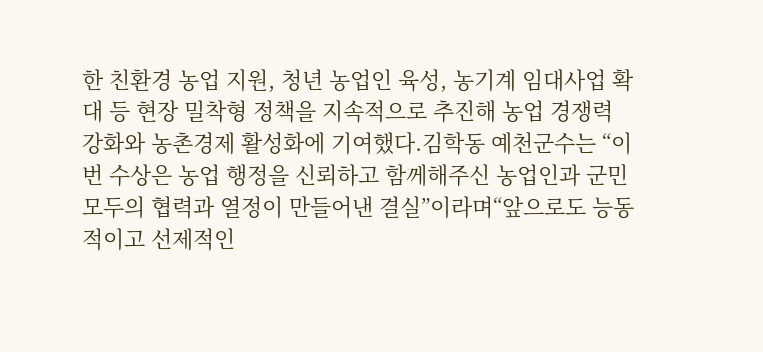한 친환경 농업 지원, 청년 농업인 육성, 농기계 임대사업 확대 등 현장 밀착형 정책을 지속적으로 추진해 농업 경쟁력 강화와 농촌경제 활성화에 기여했다.김학동 예천군수는 “이번 수상은 농업 행정을 신뢰하고 함께해주신 농업인과 군민 모두의 협력과 열정이 만들어낸 결실”이라며“앞으로도 능동적이고 선제적인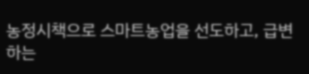농정시책으로 스마트농업을 선도하고, 급변하는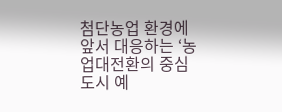첨단농업 환경에 앞서 대응하는 ‘농업대전환의 중심도시 예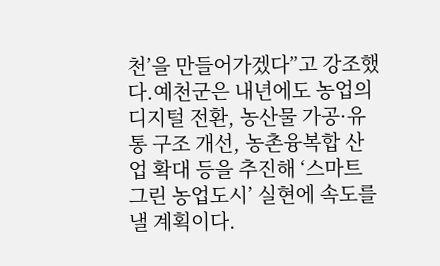천’을 만들어가겠다”고 강조했다.예천군은 내년에도 농업의 디지털 전환, 농산물 가공·유통 구조 개선, 농촌융복합 산업 확대 등을 추진해 ‘스마트 그린 농업도시’ 실현에 속도를 낼 계획이다.